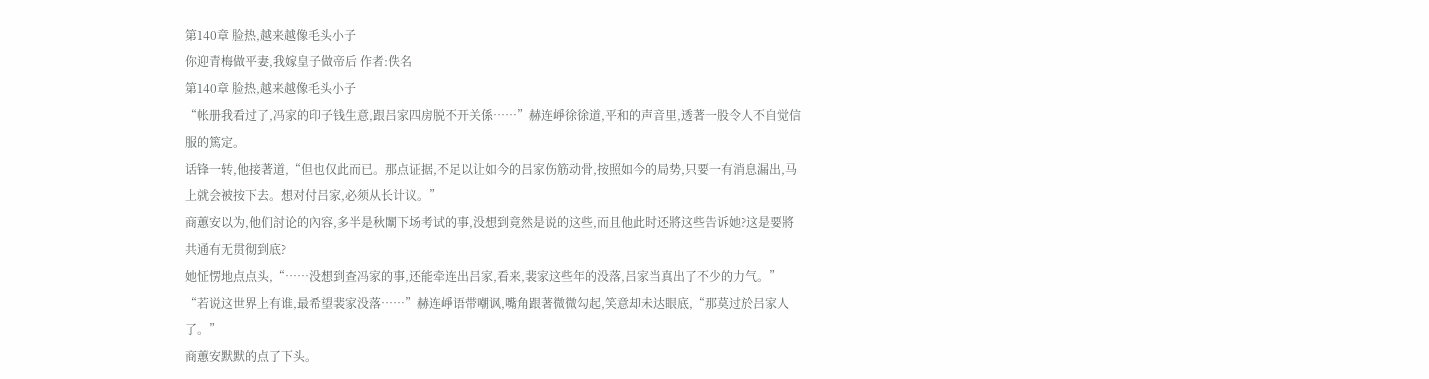第140章 脸热,越来越像毛头小子
你迎青梅做平妻,我嫁皇子做帝后 作者:佚名
第140章 脸热,越来越像毛头小子
“帐册我看过了,冯家的印子钱生意,跟吕家四房脱不开关係……”赫连崢徐徐道,平和的声音里,透著一股令人不自觉信服的篤定。
话锋一转,他接著道,“但也仅此而已。那点证据,不足以让如今的吕家伤筋动骨,按照如今的局势,只要一有消息漏出,马上就会被按下去。想对付吕家,必须从长计议。”
商蕙安以为,他们討论的內容,多半是秋闈下场考试的事,没想到竟然是说的这些,而且他此时还將这些告诉她?这是要將共通有无贯彻到底?
她怔愣地点点头,“……没想到查冯家的事,还能牵连出吕家,看来,裴家这些年的没落,吕家当真出了不少的力气。”
“若说这世界上有谁,最希望裴家没落……”赫连崢语带嘲讽,嘴角跟著微微勾起,笑意却未达眼底,“那莫过於吕家人了。”
商蕙安默默的点了下头。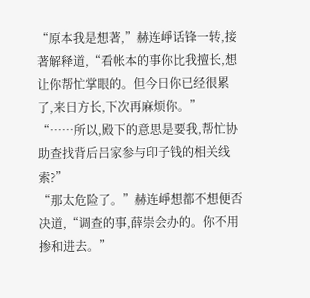“原本我是想著,”赫连崢话锋一转,接著解释道,“看帐本的事你比我擅长,想让你帮忙掌眼的。但今日你已经很累了,来日方长,下次再麻烦你。”
“……所以,殿下的意思是要我,帮忙协助查找背后吕家参与印子钱的相关线索?”
“那太危险了。”赫连崢想都不想便否决道,“调查的事,薛崇会办的。你不用掺和进去。”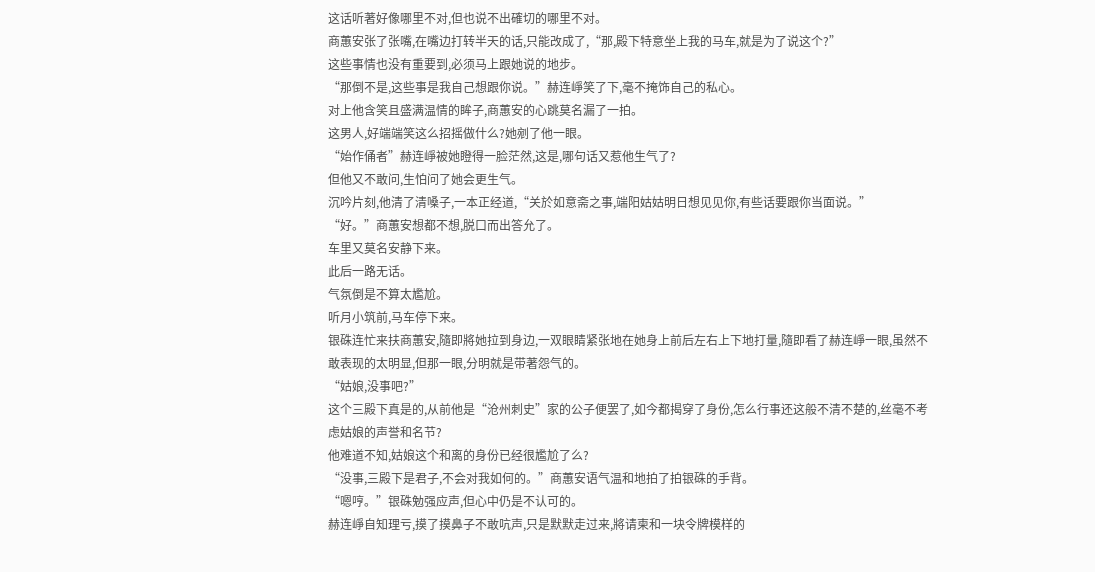这话听著好像哪里不对,但也说不出確切的哪里不对。
商蕙安张了张嘴,在嘴边打转半天的话,只能改成了,“那,殿下特意坐上我的马车,就是为了说这个?”
这些事情也没有重要到,必须马上跟她说的地步。
“那倒不是,这些事是我自己想跟你说。”赫连崢笑了下,毫不掩饰自己的私心。
对上他含笑且盛满温情的眸子,商蕙安的心跳莫名漏了一拍。
这男人,好端端笑这么招摇做什么?她剜了他一眼。
“始作俑者”赫连崢被她瞪得一脸茫然,这是,哪句话又惹他生气了?
但他又不敢问,生怕问了她会更生气。
沉吟片刻,他清了清嗓子,一本正经道,“关於如意斋之事,端阳姑姑明日想见见你,有些话要跟你当面说。”
“好。”商蕙安想都不想,脱口而出答允了。
车里又莫名安静下来。
此后一路无话。
气氛倒是不算太尷尬。
听月小筑前,马车停下来。
银硃连忙来扶商蕙安,隨即將她拉到身边,一双眼睛紧张地在她身上前后左右上下地打量,隨即看了赫连崢一眼,虽然不敢表现的太明显,但那一眼,分明就是带著怨气的。
“姑娘,没事吧?”
这个三殿下真是的,从前他是“沧州刺史”家的公子便罢了,如今都揭穿了身份,怎么行事还这般不清不楚的,丝毫不考虑姑娘的声誉和名节?
他难道不知,姑娘这个和离的身份已经很尷尬了么?
“没事,三殿下是君子,不会对我如何的。”商蕙安语气温和地拍了拍银硃的手背。
“嗯哼。”银硃勉强应声,但心中仍是不认可的。
赫连崢自知理亏,摸了摸鼻子不敢吭声,只是默默走过来,將请柬和一块令牌模样的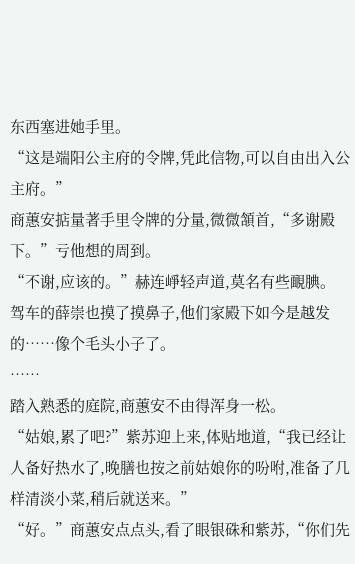东西塞进她手里。
“这是端阳公主府的令牌,凭此信物,可以自由出入公主府。”
商蕙安掂量著手里令牌的分量,微微頷首,“多谢殿下。”亏他想的周到。
“不谢,应该的。”赫连崢轻声道,莫名有些靦腆。
驾车的薛崇也摸了摸鼻子,他们家殿下如今是越发的……像个毛头小子了。
……
踏入熟悉的庭院,商蕙安不由得浑身一松。
“姑娘,累了吧?”紫苏迎上来,体贴地道,“我已经让人备好热水了,晚膳也按之前姑娘你的吩咐,准备了几样清淡小菜,稍后就送来。”
“好。”商蕙安点点头,看了眼银硃和紫苏,“你们先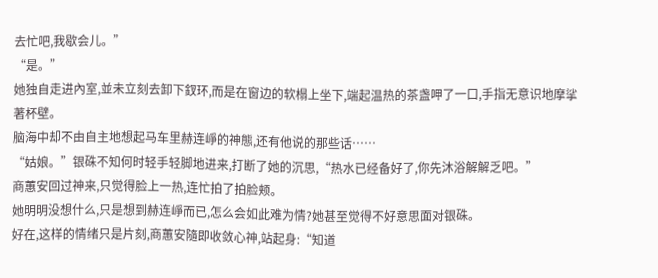去忙吧,我歇会儿。”
“是。”
她独自走进內室,並未立刻去卸下釵环,而是在窗边的软榻上坐下,端起温热的茶盏呷了一口,手指无意识地摩挲著杯壁。
脑海中却不由自主地想起马车里赫连崢的神態,还有他说的那些话……
“姑娘。”银硃不知何时轻手轻脚地进来,打断了她的沉思,“热水已经备好了,你先沐浴解解乏吧。”
商蕙安回过神来,只觉得脸上一热,连忙拍了拍脸颊。
她明明没想什么,只是想到赫连崢而已,怎么会如此难为情?她甚至觉得不好意思面对银硃。
好在,这样的情绪只是片刻,商蕙安隨即收敛心神,站起身:“知道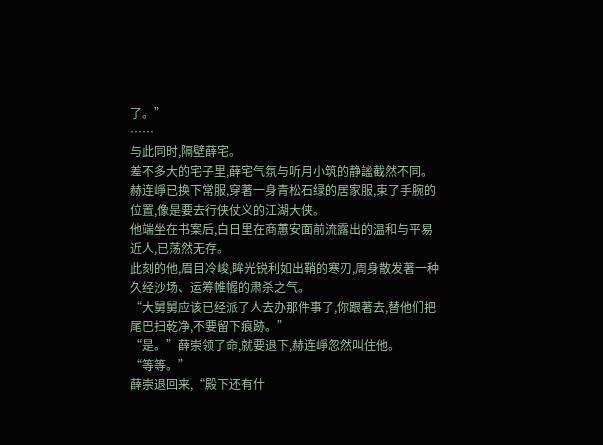了。”
……
与此同时,隔壁薛宅。
差不多大的宅子里,薛宅气氛与听月小筑的静謐截然不同。
赫连崢已换下常服,穿著一身青松石绿的居家服,束了手腕的位置,像是要去行侠仗义的江湖大侠。
他端坐在书案后,白日里在商蕙安面前流露出的温和与平易近人,已荡然无存。
此刻的他,眉目冷峻,眸光锐利如出鞘的寒刃,周身散发著一种久经沙场、运筹帷幄的肃杀之气。
“大舅舅应该已经派了人去办那件事了,你跟著去,替他们把尾巴扫乾净,不要留下痕跡。”
“是。”薛崇领了命,就要退下,赫连崢忽然叫住他。
“等等。”
薛崇退回来,“殿下还有什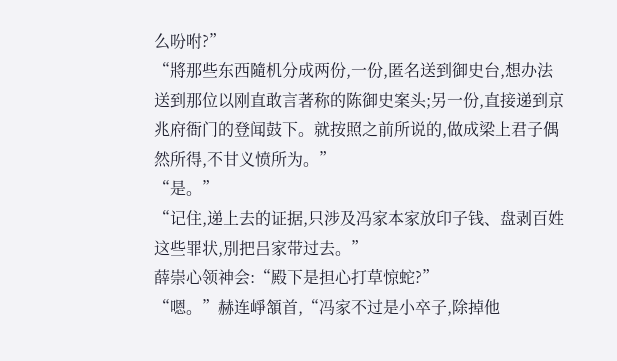么吩咐?”
“將那些东西隨机分成两份,一份,匿名送到御史台,想办法送到那位以刚直敢言著称的陈御史案头;另一份,直接递到京兆府衙门的登闻鼓下。就按照之前所说的,做成梁上君子偶然所得,不甘义愤所为。”
“是。”
“记住,递上去的证据,只涉及冯家本家放印子钱、盘剥百姓这些罪状,別把吕家带过去。”
薛崇心领神会:“殿下是担心打草惊蛇?”
“嗯。”赫连崢頷首,“冯家不过是小卒子,除掉他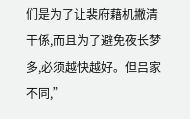们是为了让裴府藉机撇清干係,而且为了避免夜长梦多,必须越快越好。但吕家不同,”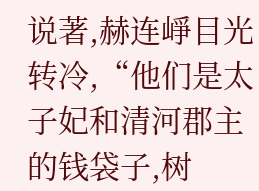说著,赫连崢目光转冷,“他们是太子妃和清河郡主的钱袋子,树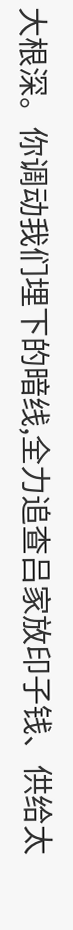大根深。你调动我们埋下的暗线,全力追查吕家放印子钱、供给太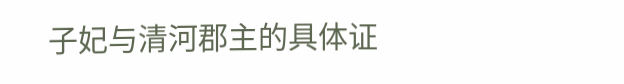子妃与清河郡主的具体证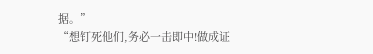据。”
“想钉死他们,务必一击即中!做成证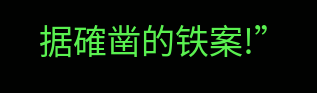据確凿的铁案!”